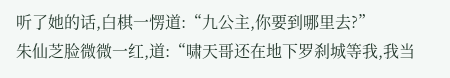听了她的话,白棋一愣道:“九公主,你要到哪里去?”
朱仙芝脸微微一红,道:“啸天哥还在地下罗刹城等我,我当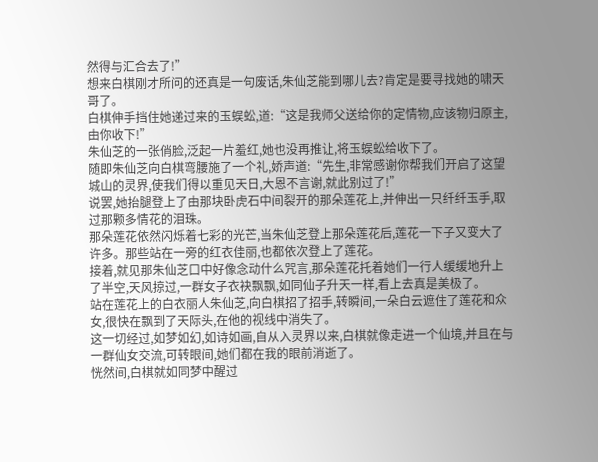然得与汇合去了!”
想来白棋刚才所问的还真是一句废话,朱仙芝能到哪儿去?肯定是要寻找她的啸天哥了。
白棋伸手挡住她递过来的玉蜈蚣,道:“这是我师父送给你的定情物,应该物归原主,由你收下!”
朱仙芝的一张俏脸,泛起一片羞红,她也没再推让,将玉蜈蚣给收下了。
随即朱仙芝向白棋弯腰施了一个礼,娇声道:“先生,非常感谢你帮我们开启了这望城山的灵界,使我们得以重见天日,大恩不言谢,就此别过了!”
说罢,她抬腿登上了由那块卧虎石中间裂开的那朵莲花上,并伸出一只纤纤玉手,取过那颗多情花的泪珠。
那朵莲花依然闪烁着七彩的光芒,当朱仙芝登上那朵莲花后,莲花一下子又变大了许多。那些站在一旁的红衣佳丽,也都依次登上了莲花。
接着,就见那朱仙芝口中好像念动什么咒言,那朵莲花托着她们一行人缓缓地升上了半空,天风掠过,一群女子衣袂飘飘,如同仙子升天一样,看上去真是美极了。
站在莲花上的白衣丽人朱仙芝,向白棋招了招手,转瞬间,一朵白云遮住了莲花和众女,很快在飘到了天际头,在他的视线中消失了。
这一切经过,如梦如幻,如诗如画,自从入灵界以来,白棋就像走进一个仙境,并且在与一群仙女交流,可转眼间,她们都在我的眼前消逝了。
恍然间,白棋就如同梦中醒过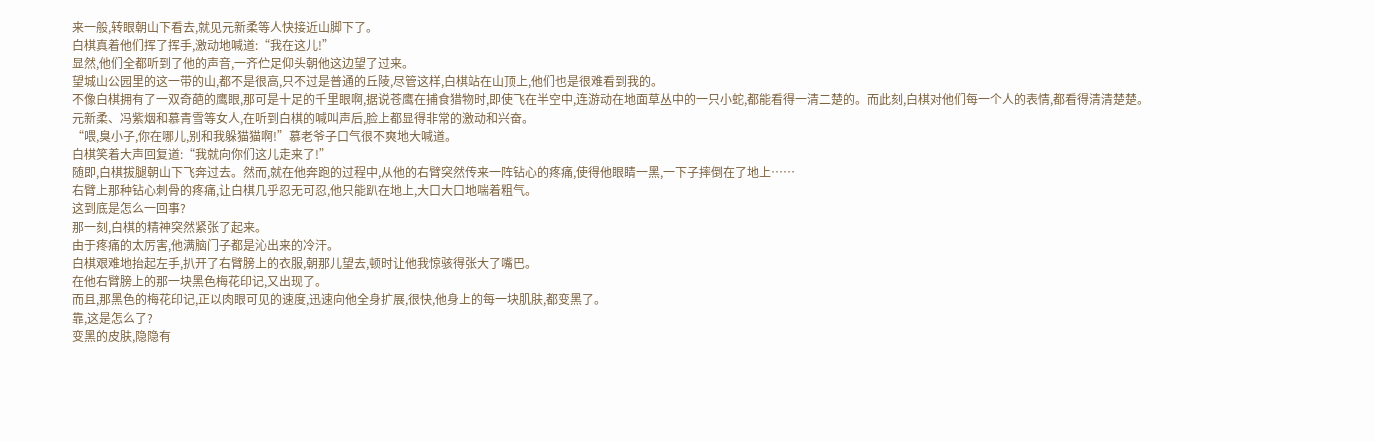来一般,转眼朝山下看去,就见元新柔等人快接近山脚下了。
白棋真着他们挥了挥手,激动地喊道:“我在这儿!”
显然,他们全都听到了他的声音,一齐伫足仰头朝他这边望了过来。
望城山公园里的这一带的山,都不是很高,只不过是普通的丘陵,尽管这样,白棋站在山顶上,他们也是很难看到我的。
不像白棋拥有了一双奇葩的鹰眼,那可是十足的千里眼啊,据说苍鹰在捕食猎物时,即使飞在半空中,连游动在地面草丛中的一只小蛇,都能看得一清二楚的。而此刻,白棋对他们每一个人的表情,都看得清清楚楚。
元新柔、冯紫烟和慕青雪等女人,在听到白棋的喊叫声后,脸上都显得非常的激动和兴奋。
“喂,臭小子,你在哪儿,别和我躲猫猫啊!”慕老爷子口气很不爽地大喊道。
白棋笑着大声回复道:“我就向你们这儿走来了!”
随即,白棋拔腿朝山下飞奔过去。然而,就在他奔跑的过程中,从他的右臂突然传来一阵钻心的疼痛,使得他眼睛一黑,一下子摔倒在了地上……
右臂上那种钻心刺骨的疼痛,让白棋几乎忍无可忍,他只能趴在地上,大口大口地喘着粗气。
这到底是怎么一回事?
那一刻,白棋的精神突然紧张了起来。
由于疼痛的太厉害,他满脑门子都是沁出来的冷汗。
白棋艰难地抬起左手,扒开了右臂膀上的衣服,朝那儿望去,顿时让他我惊骇得张大了嘴巴。
在他右臂膀上的那一块黑色梅花印记,又出现了。
而且,那黑色的梅花印记,正以肉眼可见的速度,迅速向他全身扩展,很快,他身上的每一块肌肤,都变黑了。
靠,这是怎么了?
变黑的皮肤,隐隐有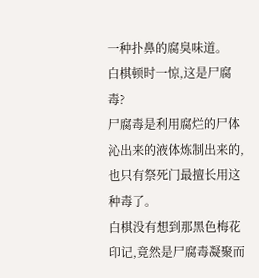一种扑鼻的腐臭味道。
白棋顿时一惊,这是尸腐毒?
尸腐毒是利用腐烂的尸体沁出来的液体炼制出来的,也只有祭死门最擅长用这种毒了。
白棋没有想到那黑色梅花印记,竟然是尸腐毒凝聚而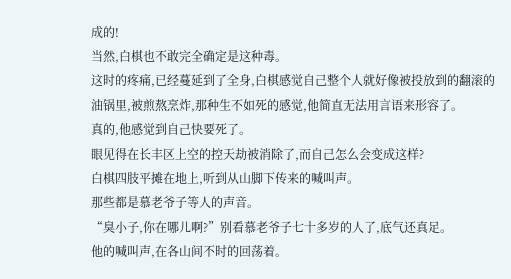成的!
当然,白棋也不敢完全确定是这种毒。
这时的疼痛,已经蔓延到了全身,白棋感觉自己整个人就好像被投放到的翻滚的油锅里,被煎熬烹炸,那种生不如死的感觉,他简直无法用言语来形容了。
真的,他感觉到自己快要死了。
眼见得在长丰区上空的控天劫被消除了,而自己怎么会变成这样?
白棋四肢平摊在地上,听到从山脚下传来的喊叫声。
那些都是慕老爷子等人的声音。
“臭小子,你在哪儿啊?”别看慕老爷子七十多岁的人了,底气还真足。
他的喊叫声,在各山间不时的回荡着。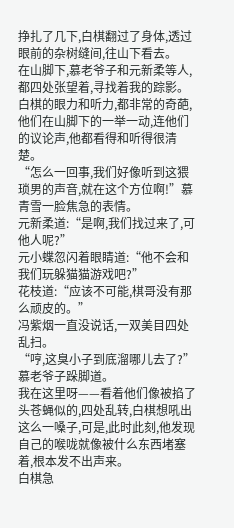挣扎了几下,白棋翻过了身体,透过眼前的杂树缝间,往山下看去。
在山脚下,慕老爷子和元新柔等人,都四处张望着,寻找着我的踪影。
白棋的眼力和听力,都非常的奇葩,他们在山脚下的一举一动,连他们的议论声,他都看得和听得很清楚。
“怎么一回事,我们好像听到这猥琐男的声音,就在这个方位啊!”慕青雪一脸焦急的表情。
元新柔道:“是啊,我们找过来了,可他人呢?”
元小蝶忽闪着眼睛道:“他不会和我们玩躲猫猫游戏吧?”
花枝道:“应该不可能,棋哥没有那么顽皮的。”
冯紫烟一直没说话,一双美目四处乱扫。
“哼,这臭小子到底溜哪儿去了?”慕老爷子跺脚道。
我在这里呀——看着他们像被掐了头苍蝇似的,四处乱转,白棋想吼出这么一嗓子,可是,此时此刻,他发现自己的喉咙就像被什么东西堵塞着,根本发不出声来。
白棋急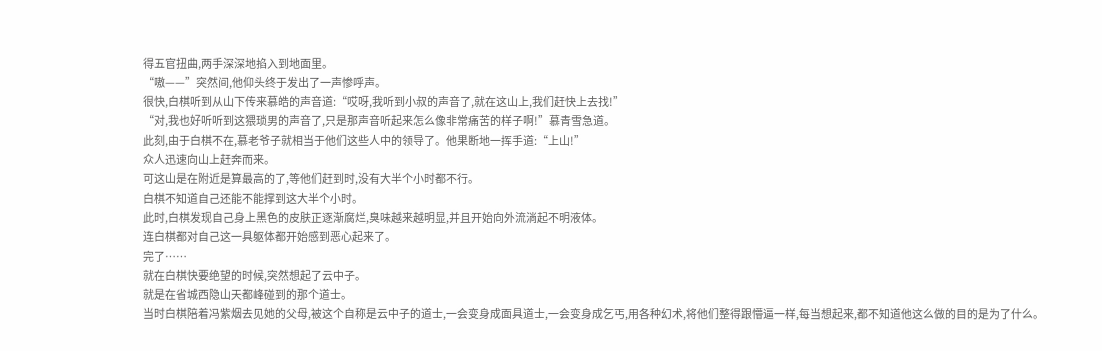得五官扭曲,两手深深地掐入到地面里。
“嗷——”突然间,他仰头终于发出了一声惨呼声。
很快,白棋听到从山下传来慕皓的声音道:“哎呀,我听到小叔的声音了,就在这山上,我们赶快上去找!”
“对,我也好听听到这猥琐男的声音了,只是那声音听起来怎么像非常痛苦的样子啊!”慕青雪急道。
此刻,由于白棋不在,慕老爷子就相当于他们这些人中的领导了。他果断地一挥手道:“上山!”
众人迅速向山上赶奔而来。
可这山是在附近是算最高的了,等他们赶到时,没有大半个小时都不行。
白棋不知道自己还能不能撑到这大半个小时。
此时,白棋发现自己身上黑色的皮肤正逐渐腐烂,臭味越来越明显,并且开始向外流淌起不明液体。
连白棋都对自己这一具躯体都开始感到恶心起来了。
完了……
就在白棋快要绝望的时候,突然想起了云中子。
就是在省城西隐山天都峰碰到的那个道士。
当时白棋陪着冯紫烟去见她的父母,被这个自称是云中子的道士,一会变身成面具道士,一会变身成乞丐,用各种幻术,将他们整得跟懵逼一样,每当想起来,都不知道他这么做的目的是为了什么。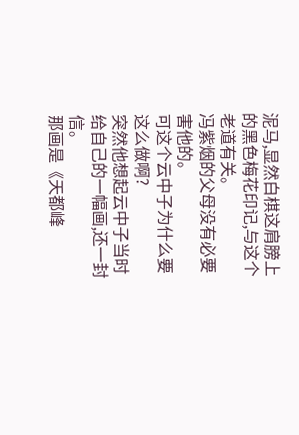泥马,显然白棋这肩膀上的黑色梅花印记,与这个老道有关。
冯紫烟的父母没有必要害他的。
可这个云中子为什么要这么做啊?
突然他想起云中子当时给自己的一幅画,还一封信。
那画是《天都峰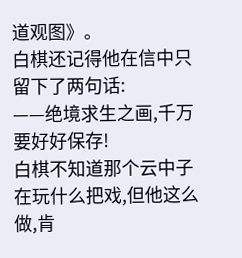道观图》。
白棋还记得他在信中只留下了两句话:
——绝境求生之画,千万要好好保存!
白棋不知道那个云中子在玩什么把戏,但他这么做,肯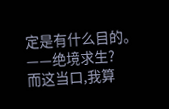定是有什么目的。
——绝境求生?
而这当口,我算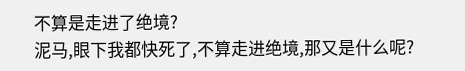不算是走进了绝境?
泥马,眼下我都快死了,不算走进绝境,那又是什么呢?